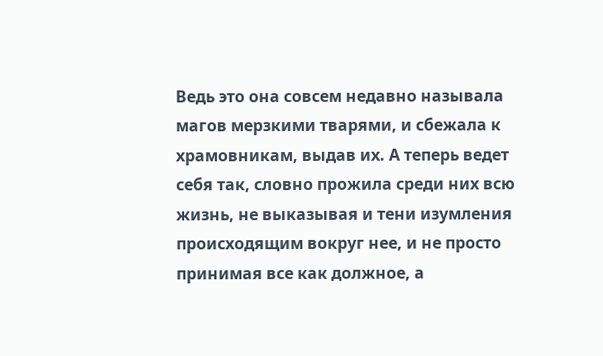Ведь это она совсем недавно называла магов мерзкими тварями, и сбежала к храмовникам, выдав их. А теперь ведет себя так, словно прожила среди них всю жизнь, не выказывая и тени изумления происходящим вокруг нее, и не просто принимая все как должное, а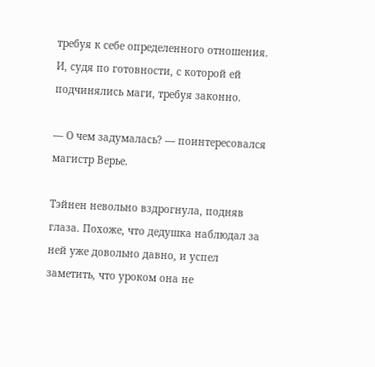требуя к себе определенного отношения. И, судя по готовности, с которой ей подчинялись маги, требуя законно.

— О чем задумалась? — поинтересовался магистр Верье.

Тэйнен невольно вздрогнула, подняв глаза. Похоже, что дедушка наблюдал за ней уже довольно давно, и успел заметить, что уроком она не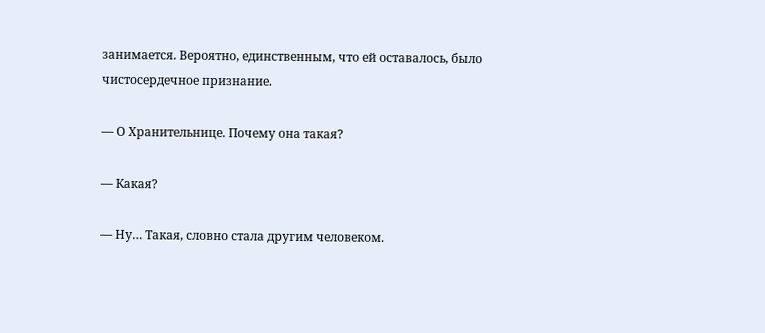занимается. Вероятно, единственным, что ей оставалось, было чистосердечное признание.

— О Хранительнице. Почему она такая?

— Какая?

— Ну… Такая, словно стала другим человеком.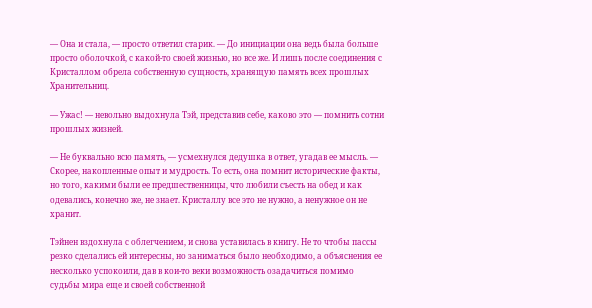— Она и стала, — просто ответил старик. — До инициации она ведь была больше просто оболочкой, с какой-то своей жизнью, но все же. И лишь после соединения с Кристаллом обрела собственную сущность, хранящую память всех прошлых Хранительниц.

— Ужас! — невольно выдохнула Тэй, представив себе, каково это — помнить сотни прошлых жизней.

— Не буквально всю память, — усмехнулся дедушка в ответ, угадав ее мысль. — Скорее, накопленные опыт и мудрость. То есть, она помнит исторические факты, но того, какими были ее предшественницы, что любили съесть на обед и как одевались, конечно же, не знает. Кристаллу все это не нужно, а ненужное он не хранит.

Тэйнен вздохнула с облегчением, и снова уставилась в книгу. Не то чтобы пассы резко сделались ей интересны, но заниматься было необходимо, а объяснения ее несколько успокоили, дав в кои-то веки возможность озадачиться помимо судьбы мира еще и своей собственной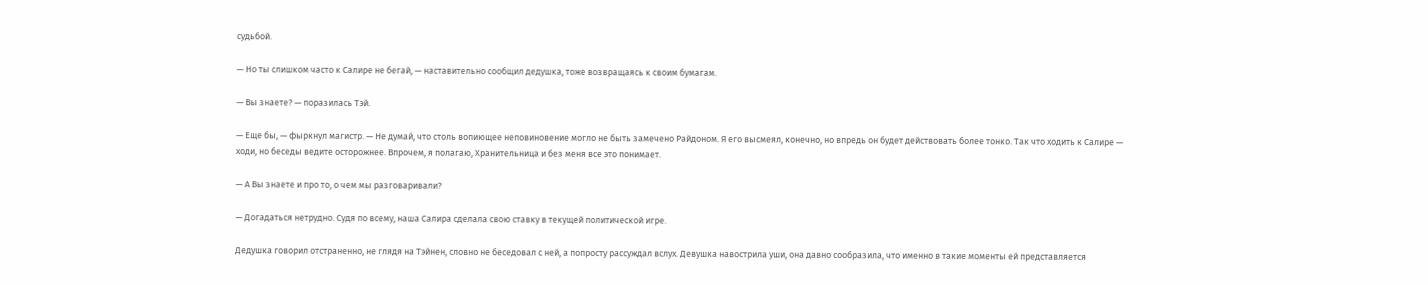судьбой.

— Но ты слишком часто к Салире не бегай, — наставительно сообщил дедушка, тоже возвращаясь к своим бумагам.

— Вы знаете? — поразилась Тэй.

— Еще бы, — фыркнул магистр. — Не думай, что столь вопиющее неповиновение могло не быть замечено Райдоном. Я его высмеял, конечно, но впредь он будет действовать более тонко. Так что ходить к Салире — ходи, но беседы ведите осторожнее. Впрочем, я полагаю, Хранительница и без меня все это понимает.

— А Вы знаете и про то, о чем мы разговаривали?

— Догадаться нетрудно. Судя по всему, наша Салира сделала свою ставку в текущей политической игре.

Дедушка говорил отстраненно, не глядя на Тэйнен, словно не беседовал с ней, а попросту рассуждал вслух. Девушка навострила уши, она давно сообразила, что именно в такие моменты ей представляется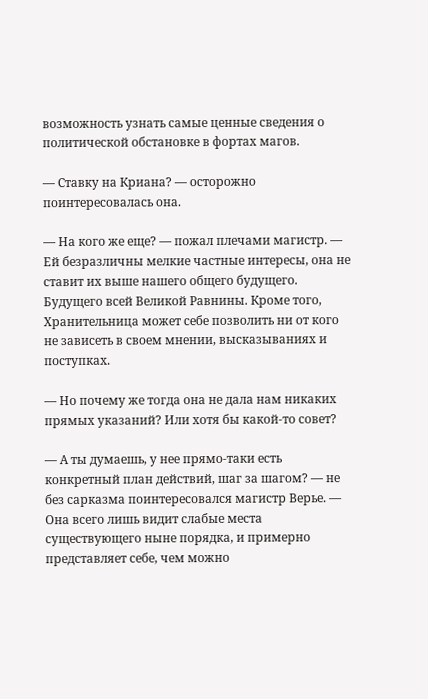возможность узнать самые ценные сведения о политической обстановке в фортах магов.

— Ставку на Криана? — осторожно поинтересовалась она.

— На кого же еще? — пожал плечами магистр. — Ей безразличны мелкие частные интересы, она не ставит их выше нашего общего будущего. Будущего всей Великой Равнины. Кроме того, Хранительница может себе позволить ни от кого не зависеть в своем мнении, высказываниях и поступках.

— Но почему же тогда она не дала нам никаких прямых указаний? Или хотя бы какой-то совет?

— А ты думаешь, у нее прямо-таки есть конкретный план действий, шаг за шагом? — не без сарказма поинтересовался магистр Верье. — Она всего лишь видит слабые места существующего ныне порядка, и примерно представляет себе, чем можно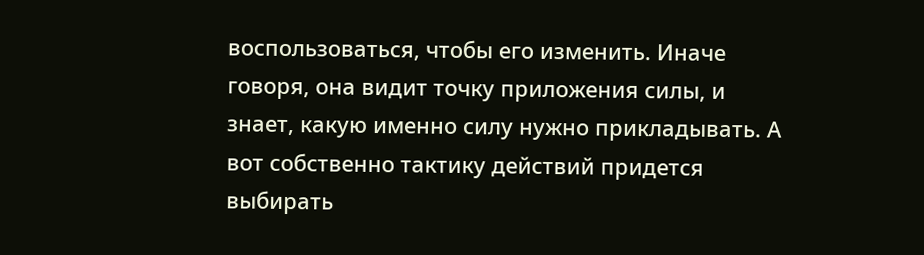воспользоваться, чтобы его изменить. Иначе говоря, она видит точку приложения силы, и знает, какую именно силу нужно прикладывать. А вот собственно тактику действий придется выбирать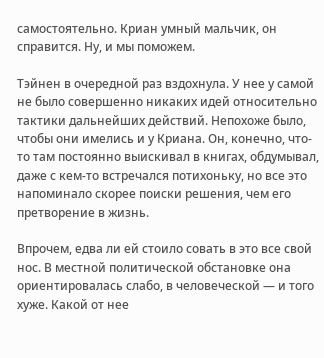самостоятельно. Криан умный мальчик, он справится. Ну, и мы поможем.

Тэйнен в очередной раз вздохнула. У нее у самой не было совершенно никаких идей относительно тактики дальнейших действий. Непохоже было, чтобы они имелись и у Криана. Он, конечно, что-то там постоянно выискивал в книгах, обдумывал, даже с кем-то встречался потихоньку, но все это напоминало скорее поиски решения, чем его претворение в жизнь.

Впрочем, едва ли ей стоило совать в это все свой нос. В местной политической обстановке она ориентировалась слабо, в человеческой — и того хуже. Какой от нее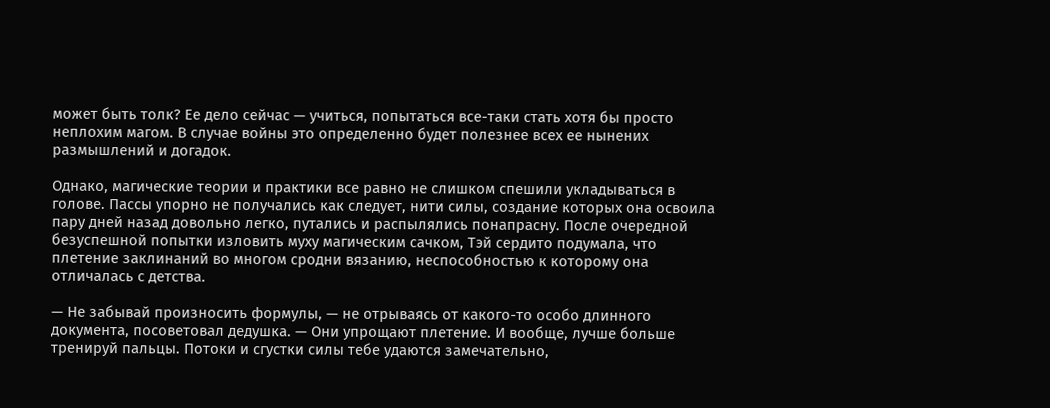может быть толк? Ее дело сейчас — учиться, попытаться все-таки стать хотя бы просто неплохим магом. В случае войны это определенно будет полезнее всех ее нынених размышлений и догадок.

Однако, магические теории и практики все равно не слишком спешили укладываться в голове. Пассы упорно не получались как следует, нити силы, создание которых она освоила пару дней назад довольно легко, путались и распылялись понапрасну. После очередной безуспешной попытки изловить муху магическим сачком, Тэй сердито подумала, что плетение заклинаний во многом сродни вязанию, неспособностью к которому она отличалась с детства.

— Не забывай произносить формулы, — не отрываясь от какого-то особо длинного документа, посоветовал дедушка. — Они упрощают плетение. И вообще, лучше больше тренируй пальцы. Потоки и сгустки силы тебе удаются замечательно,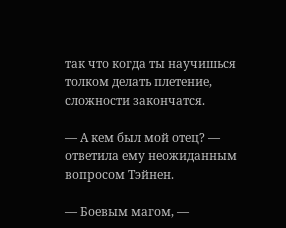так что когда ты научишься толком делать плетение, сложности закончатся.

— А кем был мой отец? — ответила ему неожиданным вопросом Тэйнен.

— Боевым магом, —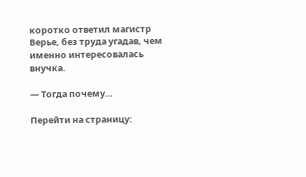коротко ответил магистр Верье, без труда угадав, чем именно интересовалась внучка.

— Тогда почему…

Перейти на страницу: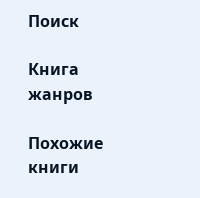Поиск

Книга жанров

Похожие книги